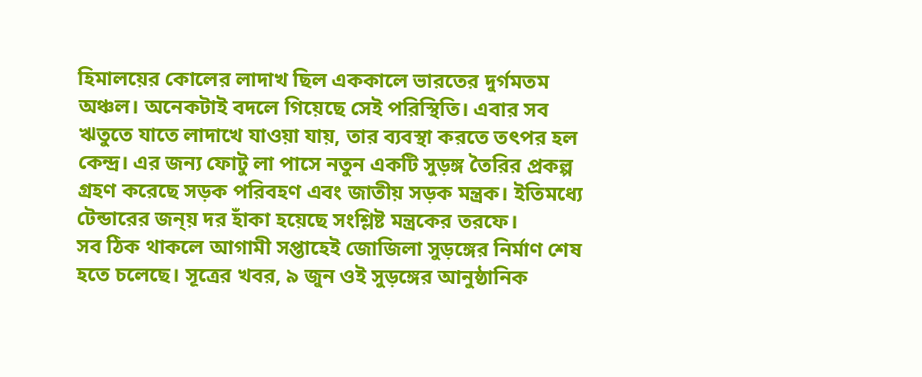হিমালয়ের কোলের লাদাখ ছিল এককালে ভারতের দুর্গমতম অঞ্চল। অনেকটাই বদলে গিয়েছে সেই পরিস্থিতি। এবার সব ঋতুতে যাতে লাদাখে যাওয়া যায়, তার ব্যবস্থা করতে তৎপর হল কেন্দ্র। এর জন্য ফোটু লা পাসে নতুন একটি সুড়ঙ্গ তৈরির প্রকল্প গ্রহণ করেছে সড়ক পরিবহণ এবং জাতীয় সড়ক মন্ত্রক। ইতিমধ্যে টেন্ডারের জন্য় দর হাঁকা হয়েছে সংশ্লিষ্ট মন্ত্রকের তরফে।
সব ঠিক থাকলে আগামী সপ্তাহেই জোজিলা সুড়ঙ্গের নির্মাণ শেষ হতে চলেছে। সূত্রের খবর, ৯ জুন ওই সুড়ঙ্গের আনুষ্ঠানিক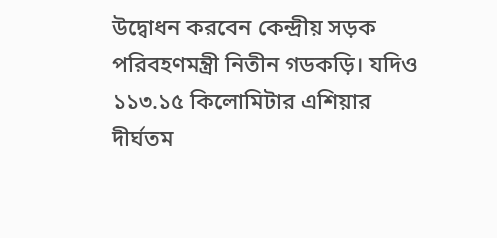উদ্বোধন করবেন কেন্দ্রীয় সড়ক পরিবহণমন্ত্রী নিতীন গডকড়ি। যদিও ১১৩.১৫ কিলোমিটার এশিয়ার দীর্ঘতম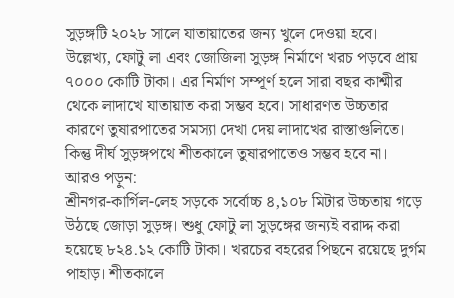সুড়ঙ্গটি ২০২৮ সালে যাতায়াতের জন্য খুলে দেওয়া হবে। উল্লেখ্য, ফোটু লা এবং জোজিলা সুড়ঙ্গ নির্মাণে খরচ পড়বে প্রায় ৭০০০ কোটি টাকা। এর নির্মাণ সম্পূর্ণ হলে সারা বছর কাশ্মীর থেকে লাদাখে যাতায়াত করা সম্ভব হবে। সাধারণত উচ্চতার কারণে তুষারপাতের সমস্যা দেখা দেয় লাদাখের রাস্তাগুলিতে। কিন্তু দীর্ঘ সুড়ঙ্গপথে শীতকালে তুষারপাতেও সম্ভব হবে না।
আরও পড়ুন:
শ্রীনগর-কার্গিল-লেহ সড়কে সর্বোচ্চ ৪,১০৮ মিটার উচ্চতায় গড়ে উঠছে জোড়া সুড়ঙ্গ। শুধু ফোটু লা সুড়ঙ্গের জন্যই বরাদ্দ করা হয়েছে ৮২৪.১২ কোটি টাকা। খরচের বহরের পিছনে রয়েছে দুর্গম পাহাড়। শীতকালে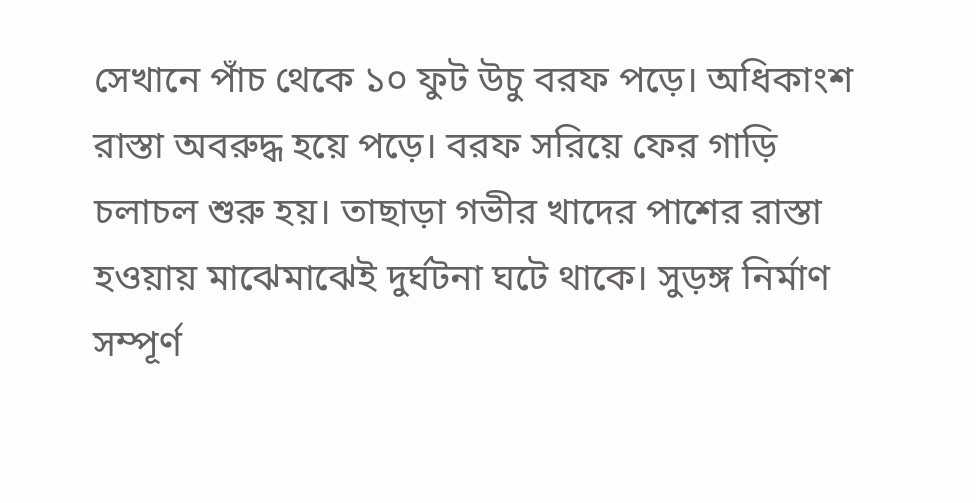সেখানে পাঁচ থেকে ১০ ফুট উচু বরফ পড়ে। অধিকাংশ রাস্তা অবরুদ্ধ হয়ে পড়ে। বরফ সরিয়ে ফের গাড়ি চলাচল শুরু হয়। তাছাড়া গভীর খাদের পাশের রাস্তা হওয়ায় মাঝেমাঝেই দুর্ঘটনা ঘটে থাকে। সুড়ঙ্গ নির্মাণ সম্পূর্ণ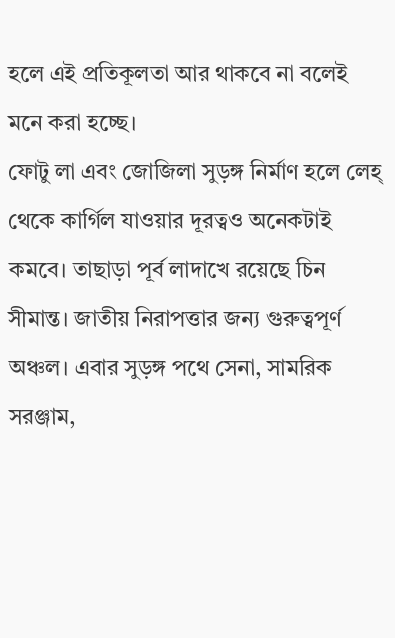হলে এই প্রতিকূলতা আর থাকবে না বলেই মনে করা হচ্ছে।
ফোটু লা এবং জোজিলা সুড়ঙ্গ নির্মাণ হলে লেহ্ থেকে কার্গিল যাওয়ার দূরত্বও অনেকটাই কমবে। তাছাড়া পূর্ব লাদাখে রয়েছে চিন সীমান্ত। জাতীয় নিরাপত্তার জন্য গুরুত্বপূর্ণ অঞ্চল। এবার সুড়ঙ্গ পথে সেনা, সামরিক সরঞ্জাম,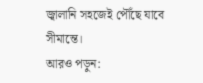জ্বালানি সহজেই পৌঁছে যাবে সীমান্তে।
আরও পড়ুন: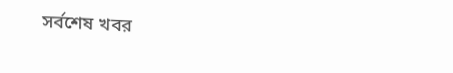সর্বশেষ খবর